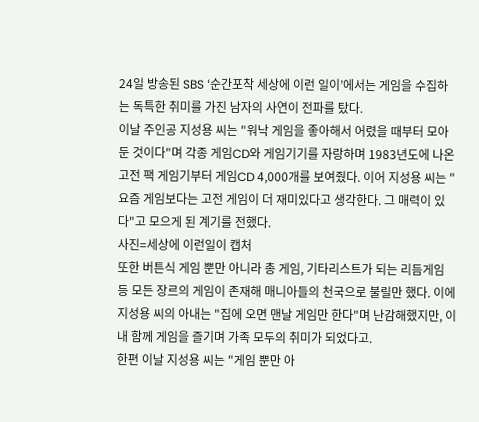24일 방송된 SBS ‘순간포착 세상에 이런 일이’에서는 게임을 수집하는 독특한 취미를 가진 남자의 사연이 전파를 탔다.
이날 주인공 지성용 씨는 "워낙 게임을 좋아해서 어렸을 때부터 모아둔 것이다"며 각종 게임CD와 게임기기를 자랑하며 1983년도에 나온 고전 팩 게임기부터 게임CD 4,000개를 보여줬다. 이어 지성용 씨는 "요즘 게임보다는 고전 게임이 더 재미있다고 생각한다. 그 매력이 있다"고 모으게 된 계기를 전했다.
사진=세상에 이런일이 캡처
또한 버튼식 게임 뿐만 아니라 총 게임, 기타리스트가 되는 리듬게임 등 모든 장르의 게임이 존재해 매니아들의 천국으로 불릴만 했다. 이에 지성용 씨의 아내는 "집에 오면 맨날 게임만 한다"며 난감해했지만, 이내 함께 게임을 즐기며 가족 모두의 취미가 되었다고.
한편 이날 지성용 씨는 "게임 뿐만 아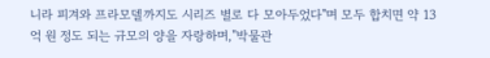니라 피겨와 프라모델까지도 시리즈 별로 다 모아두었다"며 모두 합치면 약 13억 원 정도 되는 규모의 양을 자랑하며,"박물관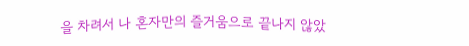을 차려서 나 혼자만의 즐거움으로 끝나지 않았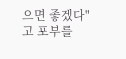으면 좋겠다"고 포부를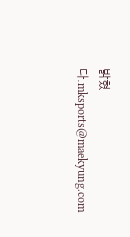밝혔다.mksports@maekyung.com